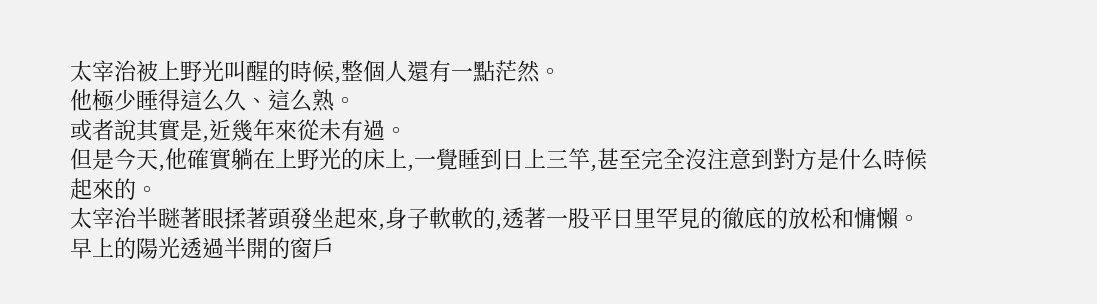太宰治被上野光叫醒的時候,整個人還有一點茫然。
他極少睡得這么久、這么熟。
或者說其實是,近幾年來從未有過。
但是今天,他確實躺在上野光的床上,一覺睡到日上三竿,甚至完全沒注意到對方是什么時候起來的。
太宰治半瞇著眼揉著頭發坐起來,身子軟軟的,透著一股平日里罕見的徹底的放松和慵懶。
早上的陽光透過半開的窗戶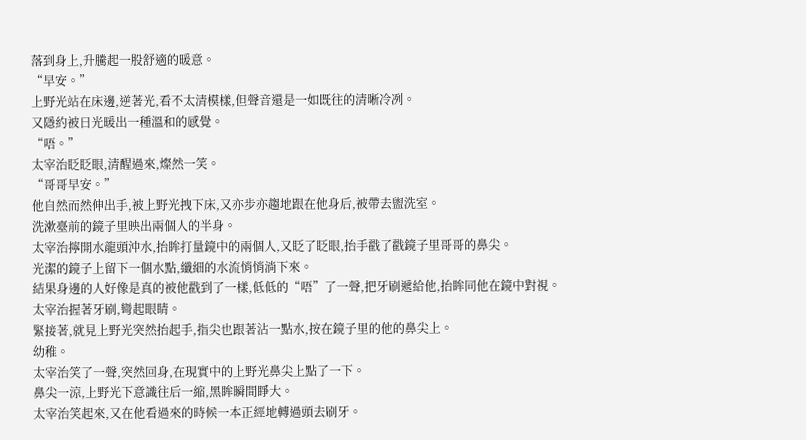落到身上,升騰起一股舒適的暖意。
“早安。”
上野光站在床邊,逆著光,看不太清模樣,但聲音還是一如既往的清晰冷冽。
又隱約被日光暖出一種溫和的感覺。
“唔。”
太宰治眨眨眼,清醒過來,燦然一笑。
“哥哥早安。”
他自然而然伸出手,被上野光拽下床,又亦步亦趨地跟在他身后,被帶去盥洗室。
洗漱臺前的鏡子里映出兩個人的半身。
太宰治擰開水龍頭沖水,抬眸打量鏡中的兩個人,又眨了眨眼,抬手戳了戳鏡子里哥哥的鼻尖。
光潔的鏡子上留下一個水點,纖細的水流悄悄淌下來。
結果身邊的人好像是真的被他戳到了一樣,低低的“唔”了一聲,把牙刷遞給他,抬眸同他在鏡中對視。
太宰治握著牙刷,彎起眼睛。
緊接著,就見上野光突然抬起手,指尖也跟著沾一點水,按在鏡子里的他的鼻尖上。
幼稚。
太宰治笑了一聲,突然回身,在現實中的上野光鼻尖上點了一下。
鼻尖一涼,上野光下意識往后一縮,黑眸瞬間睜大。
太宰治笑起來,又在他看過來的時候一本正經地轉過頭去刷牙。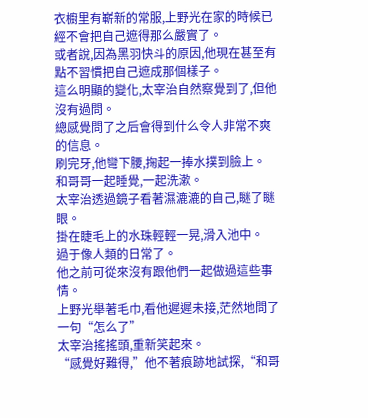衣櫥里有嶄新的常服,上野光在家的時候已經不會把自己遮得那么嚴實了。
或者說,因為黑羽快斗的原因,他現在甚至有點不習慣把自己遮成那個樣子。
這么明顯的變化,太宰治自然察覺到了,但他沒有過問。
總感覺問了之后會得到什么令人非常不爽的信息。
刷完牙,他彎下腰,掬起一捧水撲到臉上。
和哥哥一起睡覺,一起洗漱。
太宰治透過鏡子看著濕漉漉的自己,瞇了瞇眼。
掛在睫毛上的水珠輕輕一晃,滑入池中。
過于像人類的日常了。
他之前可從來沒有跟他們一起做過這些事情。
上野光舉著毛巾,看他遲遲未接,茫然地問了一句“怎么了”
太宰治搖搖頭,重新笑起來。
“感覺好難得,”他不著痕跡地試探,“和哥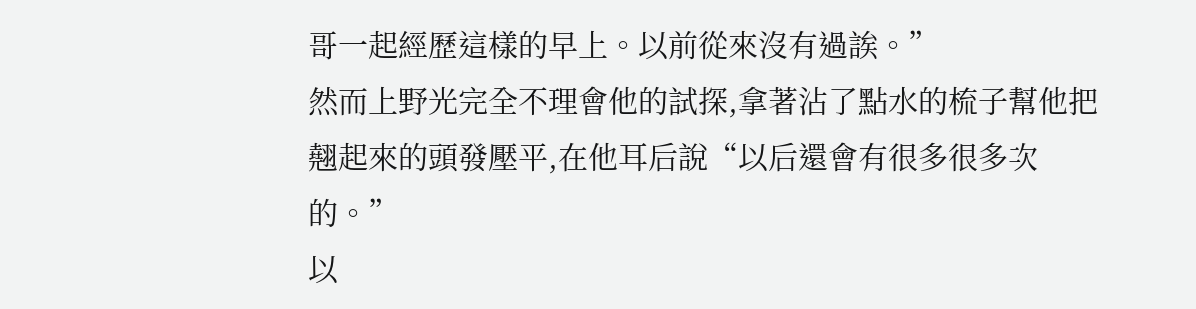哥一起經歷這樣的早上。以前從來沒有過誒。”
然而上野光完全不理會他的試探,拿著沾了點水的梳子幫他把翹起來的頭發壓平,在他耳后說“以后還會有很多很多次的。”
以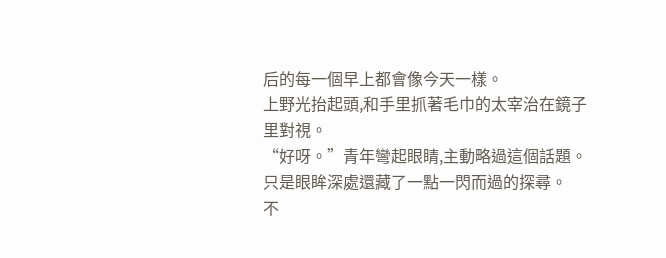后的每一個早上都會像今天一樣。
上野光抬起頭,和手里抓著毛巾的太宰治在鏡子里對視。
“好呀。”青年彎起眼睛,主動略過這個話題。
只是眼眸深處還藏了一點一閃而過的探尋。
不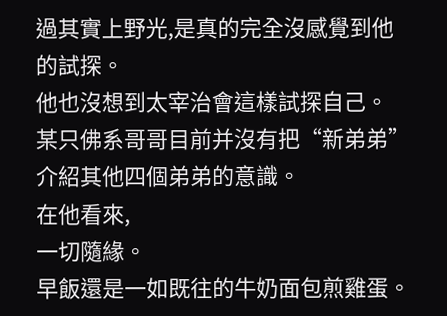過其實上野光,是真的完全沒感覺到他的試探。
他也沒想到太宰治會這樣試探自己。
某只佛系哥哥目前并沒有把“新弟弟”介紹其他四個弟弟的意識。
在他看來,
一切隨緣。
早飯還是一如既往的牛奶面包煎雞蛋。